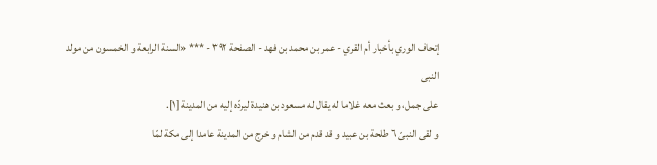إتحاف الوري بأخبار أم القري - عمر بن محمد بن فهد - الصفحة ٣٩٢ - *** «السنة الرابعة و الخمسون من مولد النبى
على جمل، و بعث معه غلاما له يقال له مسعود بن هنيدة ليردّه إليه من المدينة [١].
و لقى النبىّ ٦ طلحة بن عبيد و قد قدم من الشام و خرج من المدينة عامدا إلى مكة لمّا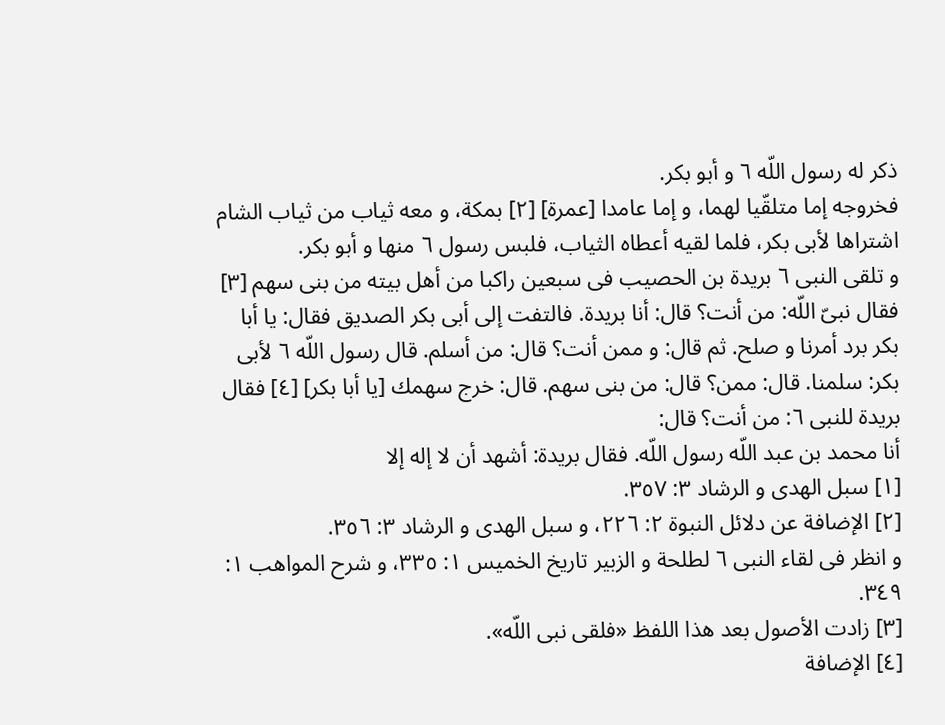ذكر له رسول اللّه ٦ و أبو بكر.
فخروجه إما متلقّيا لهما، و إما عامدا [عمرة] [٢] بمكة، و معه ثياب من ثياب الشام اشتراها لأبى بكر، فلما لقيه أعطاه الثياب، فلبس رسول ٦ منها و أبو بكر.
و تلقى النبى ٦ بريدة بن الحصيب فى سبعين راكبا من أهل بيته من بنى سهم [٣] فقال نبىّ اللّه: من أنت؟ قال: أنا بريدة. فالتفت إلى أبى بكر الصديق فقال: يا أبا بكر برد أمرنا و صلح. ثم قال: و ممن أنت؟ قال: من أسلم. قال رسول اللّه ٦ لأبى بكر: سلمنا. قال: ممن؟ قال: من بنى سهم. قال: خرج سهمك [يا أبا بكر] [٤] فقال بريدة للنبى ٦: من أنت؟ قال:
أنا محمد بن عبد اللّه رسول اللّه. فقال بريدة: أشهد أن لا إله إلا
[١] سبل الهدى و الرشاد ٣: ٣٥٧.
[٢] الإضافة عن دلائل النبوة ٢: ٢٢٦، و سبل الهدى و الرشاد ٣: ٣٥٦.
و انظر فى لقاء النبى ٦ لطلحة و الزبير تاريخ الخميس ١: ٣٣٥، و شرح المواهب ١:
٣٤٩.
[٣] زادت الأصول بعد هذا اللفظ «فلقى نبى اللّه».
[٤] الإضافة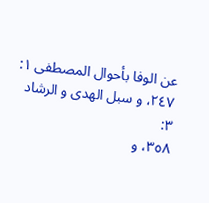عن الوفا بأحوال المصطفى ١: ٢٤٧، و سبل الهدى و الرشاد ٣:
٣٥٨، و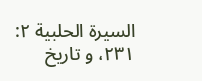السيرة الحلبية ٢: ٢٣١، و تاريخ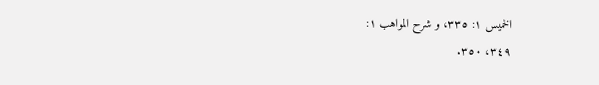الخميس ١: ٣٣٥، و شرح المواهب ١:
٣٤٩، ٣٥٠.